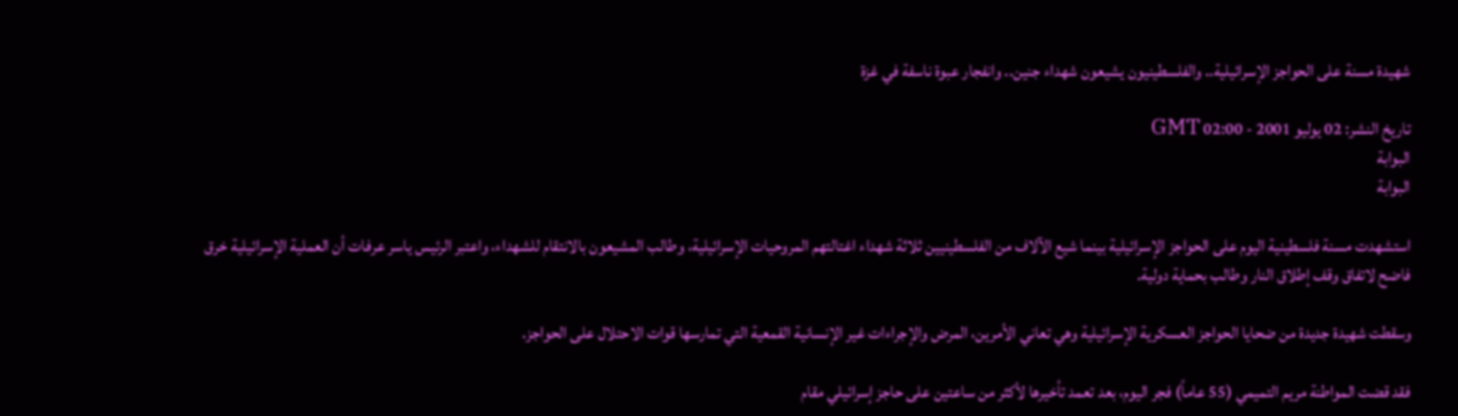شهيدة مسنة على الحواجز الإسرائيلية.. والفلسطينيون يشيعون شهداء جنين.. وانفجار عبوة ناسفة في غزة

تاريخ النشر: 02 يوليو 2001 - 02:00 GMT
البوابة
البوابة

استشهدت مسنة فلسطينية اليوم على الحواجز الإسرائيلية بينما شيع الآلاف من الفلسطينيين ثلاثة شهداء اغتالتهم المروحيات الإسرائيلية، وطالب المشيعون بالانتقام للشهداء، واعتبر الرئيس ياسر عرفات أن العملية الإسرائيلية خرق فاضح لاتفاق وقف إطلاق النار وطالب بحماية دولية.

وسقطت شهيدة جديدة من ضحايا الحواجز العسكرية الإسرائيلية وهي تعاني الأمرين، المرض والإجراءات غير الإنسانية القمعية التي تمارسها قوات الاحتلال على الحواجز.

فقد قضت المواطنة مريم التميمي (55 عاماً) فجر اليوم، بعد تعمد تأخيرها لأكثر من ساعتين على حاجز إسرائيلي مقام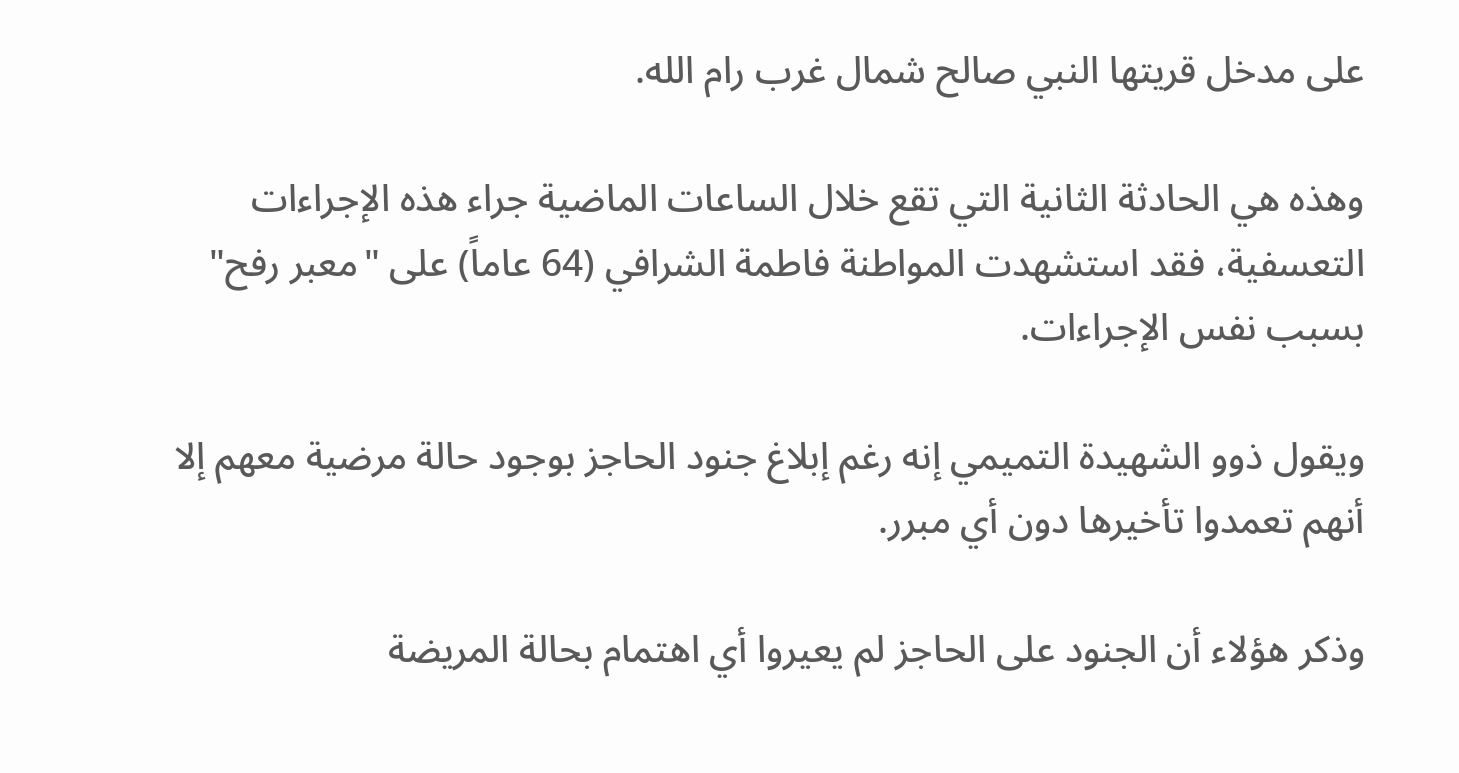على مدخل قريتها النبي صالح شمال غرب رام الله.

وهذه هي الحادثة الثانية التي تقع خلال الساعات الماضية جراء هذه الإجراءات التعسفية، فقد استشهدت المواطنة فاطمة الشرافي (64 عاماً) على "معبر رفح" بسبب نفس الإجراءات.

ويقول ذوو الشهيدة التميمي إنه رغم إبلاغ جنود الحاجز بوجود حالة مرضية معهم إلا أنهم تعمدوا تأخيرها دون أي مبرر.

وذكر هؤلاء أن الجنود على الحاجز لم يعيروا أي اهتمام بحالة المريضة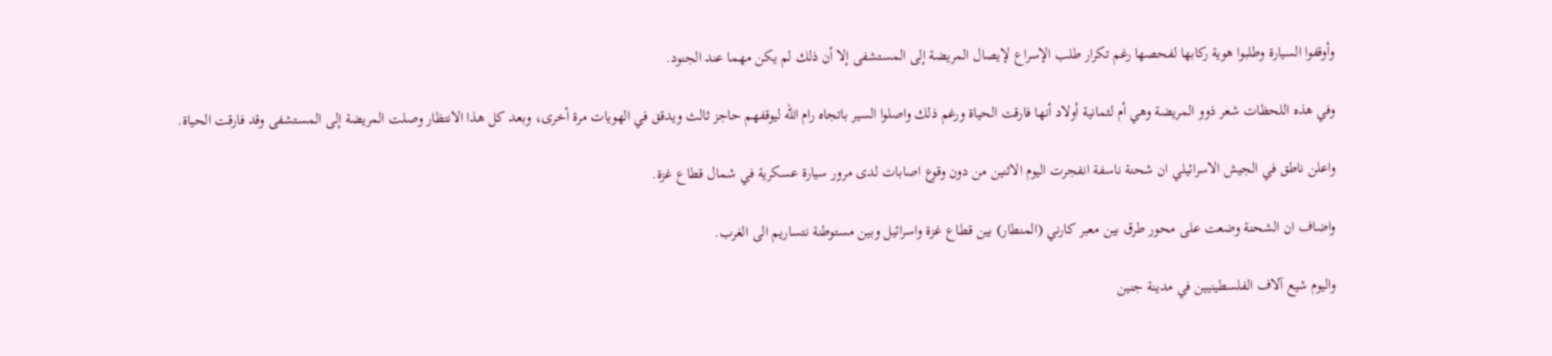وأوقفوا السيارة وطلبوا هوية ركابها لفحصها رغم تكرار طلب الإسراع لإيصال المريضة إلى المستشفى إلا أن ذلك لم يكن مهما عند الجنود.

وفي هذه اللحظات شعر ذوو المريضة وهي أم لثمانية أولاد أنها فارقت الحياة ورغم ذلك واصلوا السير باتجاه رام الله ليوقفهم حاجز ثالث ويدقق في الهويات مرة أخرى، وبعد كل هذا الانتظار وصلت المريضة إلى المستشفى وقد فارقت الحياة.

واعلن ناطق في الجيش الاسرائيلي ان شحنة ناسفة انفجرت اليوم الاثنين من دون وقوع اصابات لدى مرور سيارة عسكرية في شمال قطاع غزة.

واضاف ان الشحنة وضعت على محور طرق بين معبر كارني (المنطار) بين قطاع غزة واسرائيل وبين مستوطنة نتساريم الى الغرب.

واليوم شيع آلاف الفلسطينيين في مدينة جنين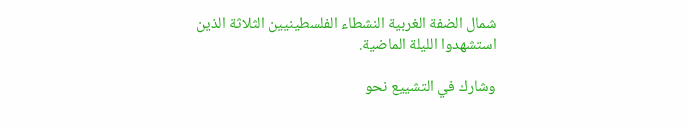شمال الضفة الغربية النشطاء الفلسطينيين الثلاثة الذين استشهدوا الليلة الماضية.

وشارك في التشييع نحو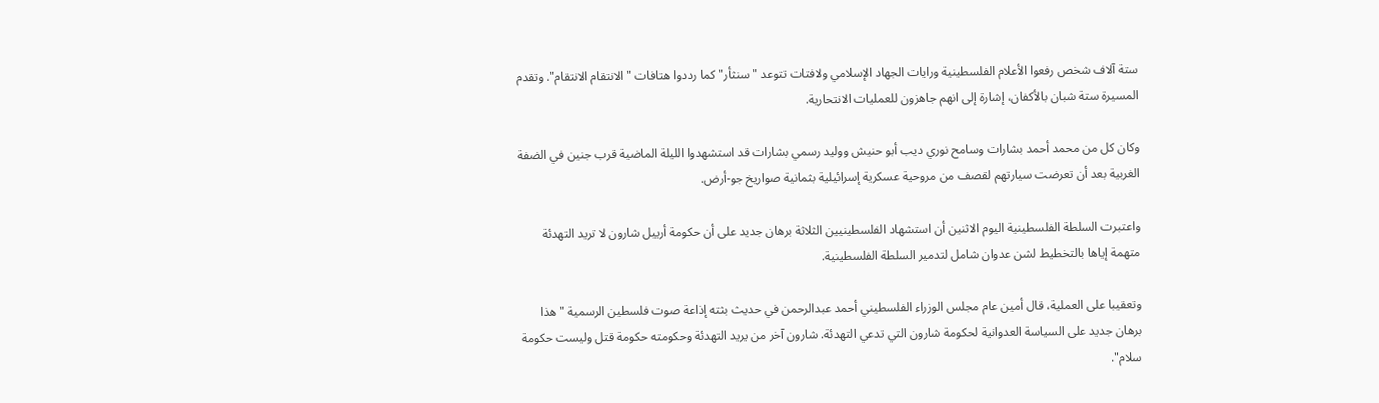ستة آلاف شخص رفعوا الأعلام الفلسطينية ورايات الجهاد الإسلامي ولافتات تتوعد "سنثأر" كما رددوا هتافات "الانتقام الانتقام". وتقدم المسيرة ستة شبان بالأكفان، إشارة إلى انهم جاهزون للعمليات الانتحارية.

وكان كل من محمد أحمد بشارات وسامح نوري ديب أبو حنيش ووليد رسمي بشارات قد استشهدوا الليلة الماضية قرب جنين في الضفة الغربية بعد أن تعرضت سيارتهم لقصف من مروحية عسكرية إسرائيلية بثمانية صواريخ جو-أرض.

واعتبرت السلطة الفلسطينية اليوم الاثنين أن استشهاد الفلسطينيين الثلاثة برهان جديد على أن حكومة أرييل شارون لا تريد التهدئة متهمة إياها بالتخطيط لشن عدوان شامل لتدمير السلطة الفلسطينية.

وتعقيبا على العملية، قال أمين عام مجلس الوزراء الفلسطيني أحمد عبدالرحمن في حديث بثته إذاعة صوت فلسطين الرسمية "هذا برهان جديد على السياسة العدوانية لحكومة شارون التي تدعي التهدئة. شارون آخر من يريد التهدئة وحكومته حكومة قتل وليست حكومة سلام".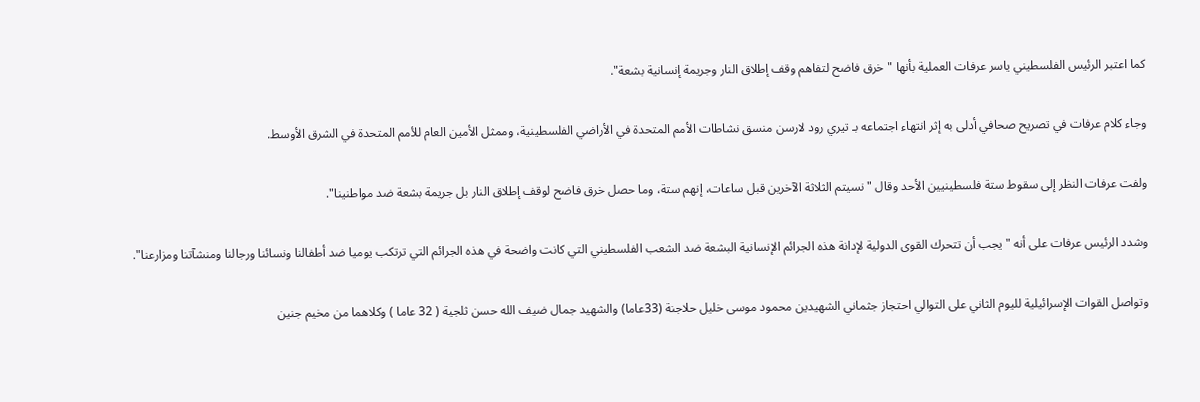كما اعتبر الرئيس الفلسطيني ياسر عرفات العملية بأنها "خرق فاضح لتفاهم وقف إطلاق النار وجريمة إنسانية بشعة".

وجاء كلام عرفات في تصريح صحافي أدلى به إثر انتهاء اجتماعه بـ تيري رود لارسن منسق نشاطات الأمم المتحدة في الأراضي الفلسطينية، وممثل الأمين العام للأمم المتحدة في الشرق الأوسط.

ولفت عرفات النظر إلى سقوط ستة فلسطينيين الأحد وقال "نسيتم الثلاثة الآخرين قبل ساعات، إنهم ستة، وما حصل خرق فاضح لوقف إطلاق النار بل جريمة بشعة ضد مواطنينا".

وشدد الرئيس عرفات على أنه "يجب أن تتحرك القوى الدولية لإدانة هذه الجرائم الإنسانية البشعة ضد الشعب الفلسطيني التي كانت واضحة في هذه الجرائم التي ترتكب يوميا ضد أطفالنا ونسائنا ورجالنا ومنشآتنا ومزارعنا".

وتواصل القوات الإسرائيلية لليوم الثاني على التوالي احتجاز جثماني الشهيدين محمود موسى خليل حلاجنة (33عاما) والشهيد جمال ضيف الله حسن ثلجية ( 32 عاما ) وكلاهما من مخيم جنين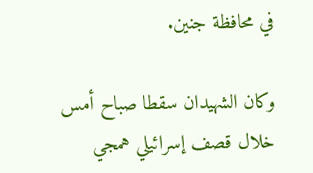في محافظة جنين.

وكان الشهيدان سقطا صباح أمس خلال قصف إسرائيلي همجي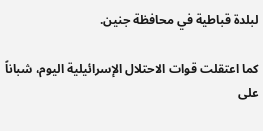لبلدة قباطية في محافظة جنين.

كما اعتقلت قوات الاحتلال الإسرائيلية اليوم، شباناً على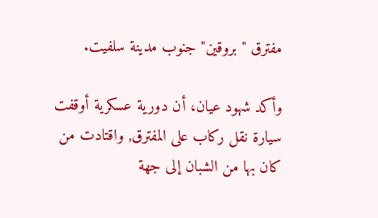مفترق "بروقين" جنوب مدينة سلفيت.

وأكد شهود عيان، أن دورية عسكرية أوقفت سيارة نقل ركاب على المفترق, واقتادت من كان بها من الشبان إلى جهة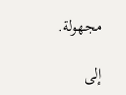مجهولة.

إلى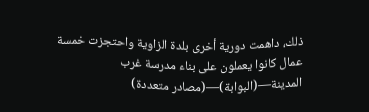ذلك، داهمت دورية أخرى بلدة الزاوية واحتجزت خمسة عمال كانوا يعملون على بناء مدرسة غرب المدينة—(البوابة)—(مصادر متعددة)